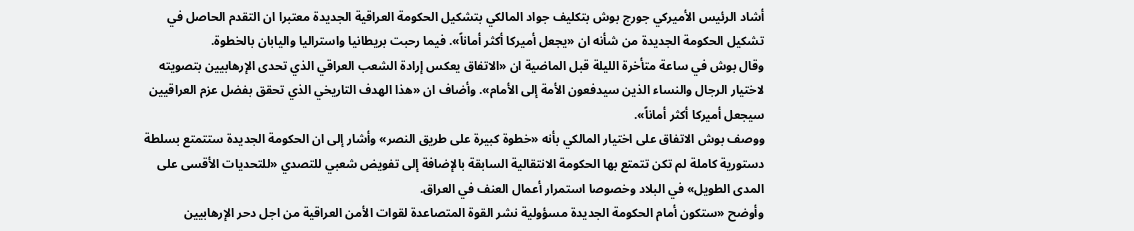أشاد الرئيس الأميركي جورج بوش بتكليف جواد المالكي بتشكيل الحكومة العراقية الجديدة معتبرا ان التقدم الحاصل في تشكيل الحكومة الجديدة من شأنه ان «يجعل أميركا أكثر أماناً». فيما رحبت بريطانيا واستراليا واليابان بالخطوة.
وقال بوش في ساعة متأخرة الليلة قبل الماضية ان «الاتفاق يعكس إرادة الشعب العراقي الذي تحدى الإرهابيين بتصويته لاختيار الرجال والنساء الذين سيدفعون الأمة إلى الأمام». وأضاف ان «هذا الهدف التاريخي الذي تحقق بفضل عزم العراقيين سيجعل أميركا أكثر أماناً».
ووصف بوش الاتفاق على اختيار المالكي بأنه «خطوة كبيرة على طريق النصر» وأشار إلى ان الحكومة الجديدة ستتمتع بسلطة دستورية كاملة لم تكن تتمتع بها الحكومة الانتقالية السابقة بالإضافة إلى تفويض شعبي للتصدي «للتحديات الأقسى على المدى الطويل» في البلاد وخصوصا استمرار أعمال العنف في العراق.
وأوضح «ستكون أمام الحكومة الجديدة مسؤولية نشر القوة المتصاعدة لقوات الأمن العراقية من اجل دحر الإرهابيين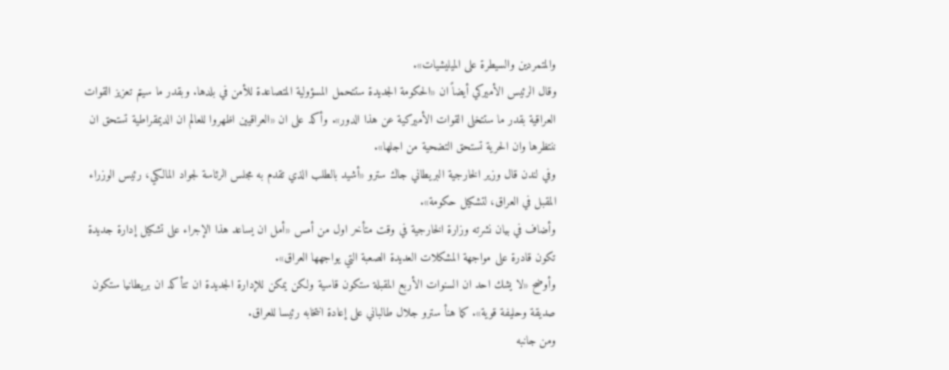والمتمردين والسيطرة على الميليشيات».
وقال الرئيس الأميركي أيضاً ان «الحكومة الجديدة ستتحمل المسؤولية المتصاعدة للأمن في بلدها. وبقدر ما سيتم تعزيز القوات العراقية بقدر ما ستتخلى القوات الأميركية عن هذا الدور». وأكد على ان «العراقيين اظهروا للعالم ان الديمقراطية تستحق ان ننتظرها وان الحرية تستحق التضحية من اجلها».
وفي لندن قال وزير الخارجية البريطاني جاك سترو «أشيد بالطلب الذي تقدم به مجلس الرئاسة لجواد المالكي، رئيس الوزراء المقبل في العراق، لتشكيل حكومة».
وأضاف في بيان نشرته وزارة الخارجية في وقت متأخر اول من أمس «أمل ان يساعد هذا الإجراء على تشكيل إدارة جديدة تكون قادرة على مواجهة المشكلات العديدة الصعبة التي يواجهها العراق».
وأوضح «لا يشك احد ان السنوات الأربع المقبلة ستكون قاسية ولكن يمكن للإدارة الجديدة ان تتأكد ان بريطانيا ستكون صديقة وحليفة قوية». كما هنأ سترو جلال طالباني على إعادة انتخابه رئيسا للعراق.
ومن جانبه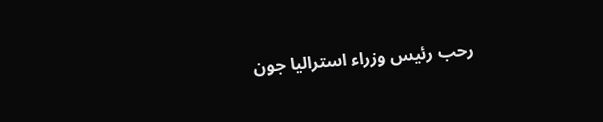رحب رئيس وزراء استراليا جون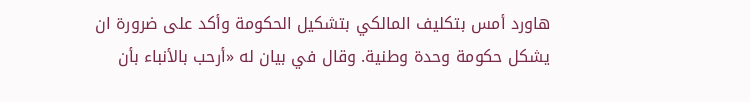هاورد أمس بتكليف المالكي بتشكيل الحكومة وأكد على ضرورة ان يشكل حكومة وحدة وطنية. وقال في بيان له «أرحب بالأنباء بأن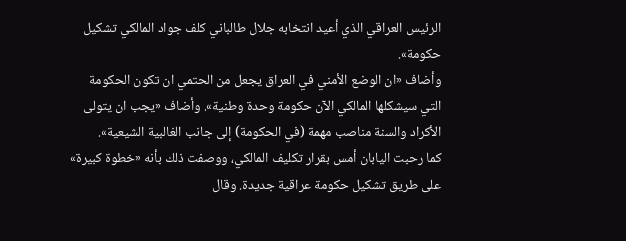الرئيس العراقي الذي أعيد انتخابه جلال طالباني كلف جواد المالكي تشكيل حكومة».
وأضاف «ان الوضع الأمني في العراق يجعل من الحتمي ان تكون الحكومة التي سيشكلها المالكي الآن حكومة وحدة وطنية». وأضاف «يجب ان يتولى الأكراد والسنة مناصب مهمة (في الحكومة) إلى جانب الغالبية الشيعية».
كما رحبت اليابان أمس بقرار تكليف المالكي، ووصفت ذلك بأنه «خطوة كبيرة» على طريق تشكيل حكومة عراقية جديدة. وقال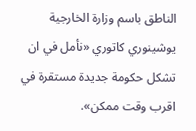الناطق باسم وزارة الخارجية يوشينوري كاتوري «نأمل في ان تشكل حكومة جديدة مستقرة في اقرب وقت ممكن».